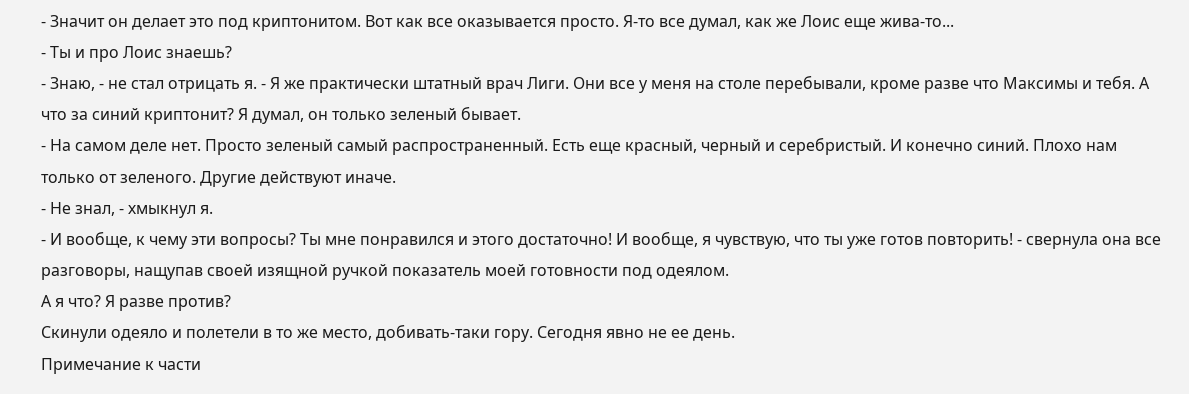- Значит он делает это под криптонитом. Вот как все оказывается просто. Я-то все думал, как же Лоис еще жива-то...
- Ты и про Лоис знаешь?
- Знаю, - не стал отрицать я. - Я же практически штатный врач Лиги. Они все у меня на столе перебывали, кроме разве что Максимы и тебя. А что за синий криптонит? Я думал, он только зеленый бывает.
- На самом деле нет. Просто зеленый самый распространенный. Есть еще красный, черный и серебристый. И конечно синий. Плохо нам только от зеленого. Другие действуют иначе.
- Не знал, - хмыкнул я.
- И вообще, к чему эти вопросы? Ты мне понравился и этого достаточно! И вообще, я чувствую, что ты уже готов повторить! - свернула она все разговоры, нащупав своей изящной ручкой показатель моей готовности под одеялом.
А я что? Я разве против?
Скинули одеяло и полетели в то же место, добивать-таки гору. Сегодня явно не ее день.
Примечание к части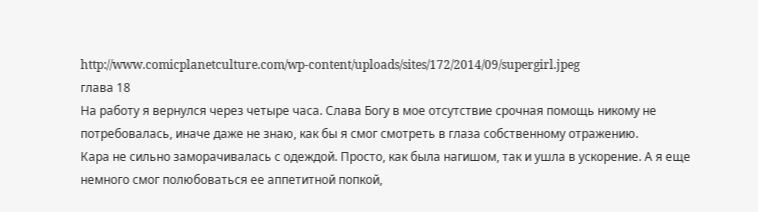http://www.comicplanetculture.com/wp-content/uploads/sites/172/2014/09/supergirl.jpeg
глава 18
На работу я вернулся через четыре часа. Слава Богу в мое отсутствие срочная помощь никому не потребовалась, иначе даже не знаю, как бы я смог смотреть в глаза собственному отражению.
Кара не сильно заморачивалась с одеждой. Просто, как была нагишом, так и ушла в ускорение. А я еще немного смог полюбоваться ее аппетитной попкой,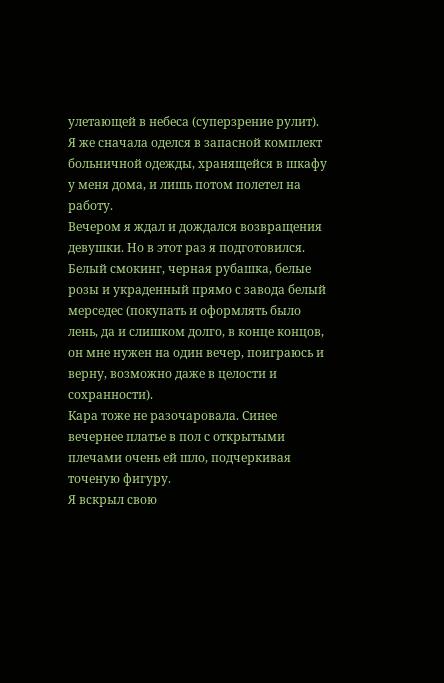улетающей в небеса (суперзрение рулит).
Я же сначала оделся в запасной комплект больничной одежды, хранящейся в шкафу у меня дома, и лишь потом полетел на работу.
Вечером я ждал и дождался возвращения девушки. Но в этот раз я подготовился. Белый смокинг, черная рубашка, белые розы и украденный прямо с завода белый мерседес (покупать и оформлять было лень, да и слишком долго, в конце концов, он мне нужен на один вечер, поиграюсь и верну, возможно даже в целости и сохранности).
Кара тоже не разочаровала. Синее вечернее платье в пол с открытыми плечами очень ей шло, подчеркивая точеную фигуру.
Я вскрыл свою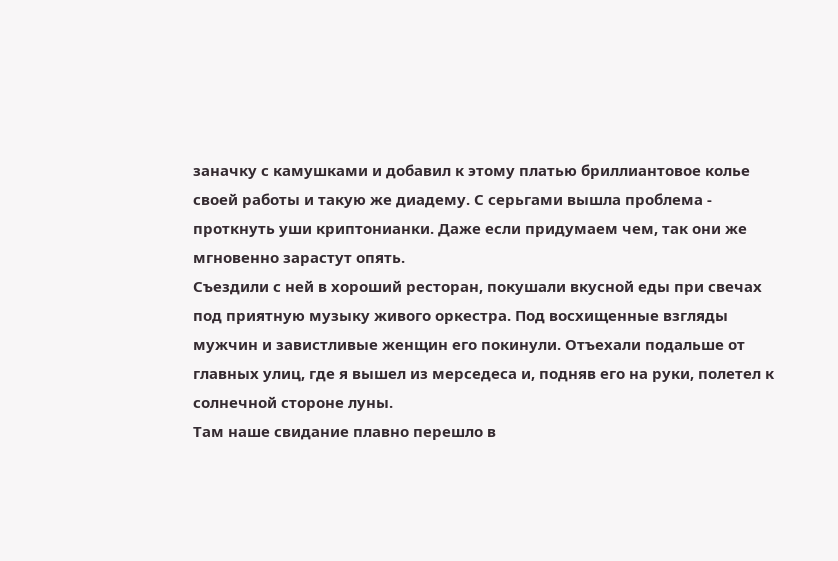заначку с камушками и добавил к этому платью бриллиантовое колье своей работы и такую же диадему. С серьгами вышла проблема - проткнуть уши криптонианки. Даже если придумаем чем, так они же мгновенно зарастут опять.
Съездили с ней в хороший ресторан, покушали вкусной еды при свечах под приятную музыку живого оркестра. Под восхищенные взгляды мужчин и завистливые женщин его покинули. Отъехали подальше от главных улиц, где я вышел из мерседеса и, подняв его на руки, полетел к солнечной стороне луны.
Там наше свидание плавно перешло в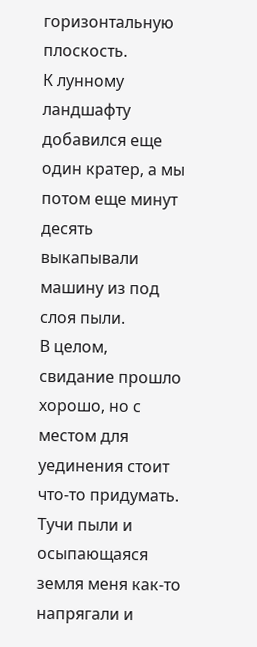горизонтальную плоскость.
К лунному ландшафту добавился еще один кратер, а мы потом еще минут десять выкапывали машину из под слоя пыли.
В целом, свидание прошло хорошо, но с местом для уединения стоит что-то придумать. Тучи пыли и осыпающаяся земля меня как-то напрягали и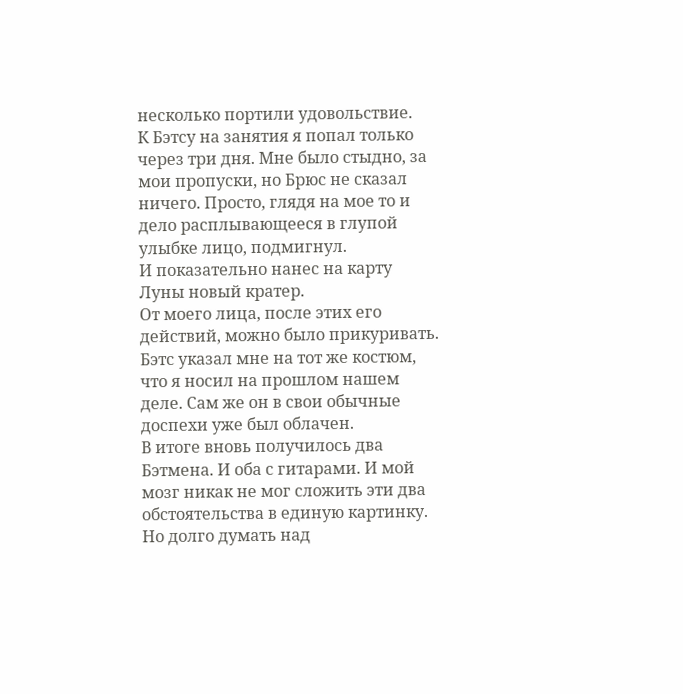несколько портили удовольствие.
К Бэтсу на занятия я попал только через три дня. Мне было стыдно, за мои пропуски, но Брюс не сказал ничего. Просто, глядя на мое то и дело расплывающееся в глупой улыбке лицо, подмигнул.
И показательно нанес на карту Луны новый кратер.
От моего лица, после этих его действий, можно было прикуривать.
Бэтс указал мне на тот же костюм, что я носил на прошлом нашем деле. Сам же он в свои обычные доспехи уже был облачен.
В итоге вновь получилось два Бэтмена. И оба с гитарами. И мой мозг никак не мог сложить эти два обстоятельства в единую картинку.
Но долго думать над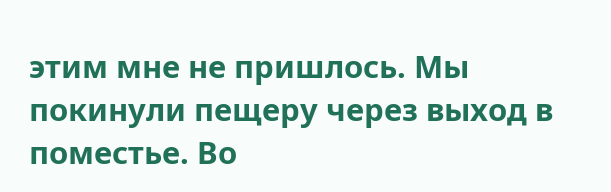этим мне не пришлось. Мы покинули пещеру через выход в поместье. Во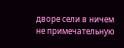дворе сели в ничем не примечательную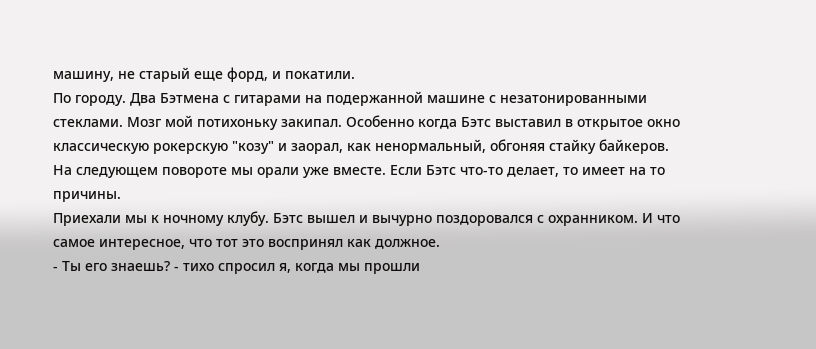машину, не старый еще форд, и покатили.
По городу. Два Бэтмена с гитарами на подержанной машине с незатонированными стеклами. Мозг мой потихоньку закипал. Особенно когда Бэтс выставил в открытое окно классическую рокерскую "козу" и заорал, как ненормальный, обгоняя стайку байкеров.
На следующем повороте мы орали уже вместе. Если Бэтс что-то делает, то имеет на то причины.
Приехали мы к ночному клубу. Бэтс вышел и вычурно поздоровался с охранником. И что самое интересное, что тот это воспринял как должное.
- Ты его знаешь? - тихо спросил я, когда мы прошли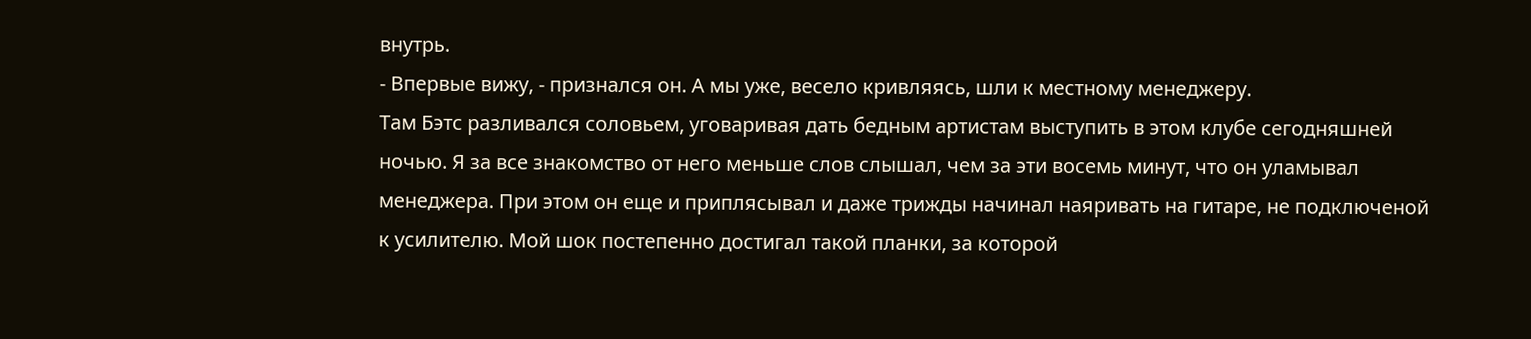внутрь.
- Впервые вижу, - признался он. А мы уже, весело кривляясь, шли к местному менеджеру.
Там Бэтс разливался соловьем, уговаривая дать бедным артистам выступить в этом клубе сегодняшней ночью. Я за все знакомство от него меньше слов слышал, чем за эти восемь минут, что он уламывал менеджера. При этом он еще и приплясывал и даже трижды начинал наяривать на гитаре, не подключеной к усилителю. Мой шок постепенно достигал такой планки, за которой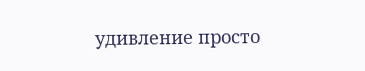удивление просто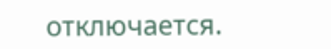отключается.